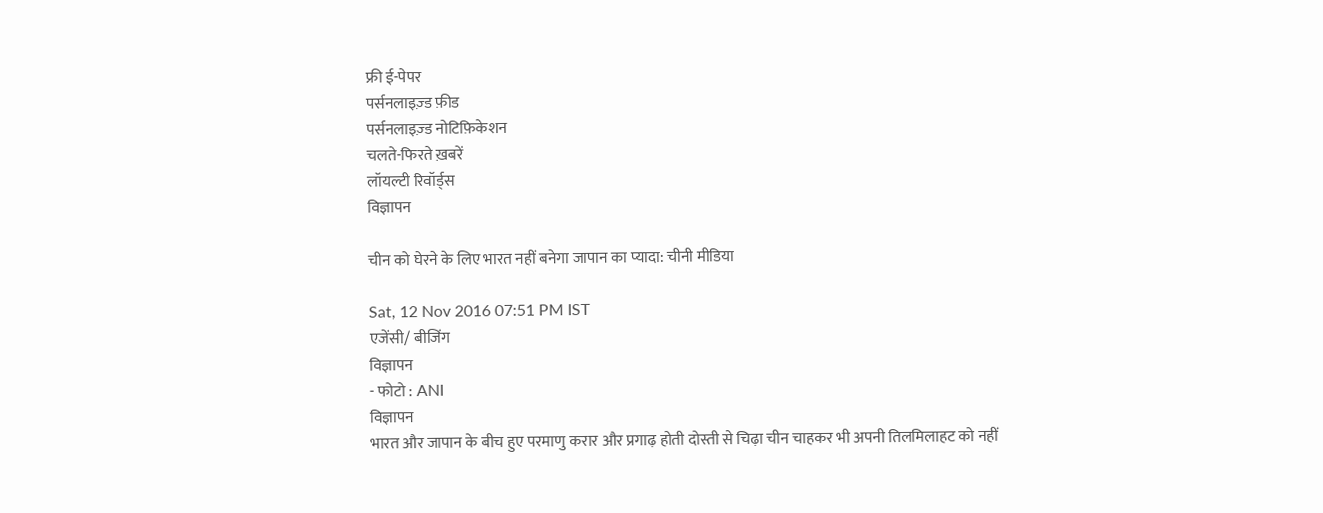फ्री ई-पेपर
पर्सनलाइज़्ड फ़ीड
पर्सनलाइज़्ड नोटिफ़िकेशन
चलते-फिरते ख़बरें
लॉयल्टी रिवॉर्ड्स
विज्ञापन

चीन को घेरने के लिए भारत नहीं बनेगा जापान का प्यादा: चीनी मीडिया

Sat, 12 Nov 2016 07:51 PM IST
एजेंसी/ बीजिंग
विज्ञापन
- फोटो : ANI
विज्ञापन
भारत और जापान के बीच हुए परमाणु करार और प्रगाढ़ होती दोस्ती से चिढ़ा चीन चाहकर भी अपनी तिलमिलाहट को नहीं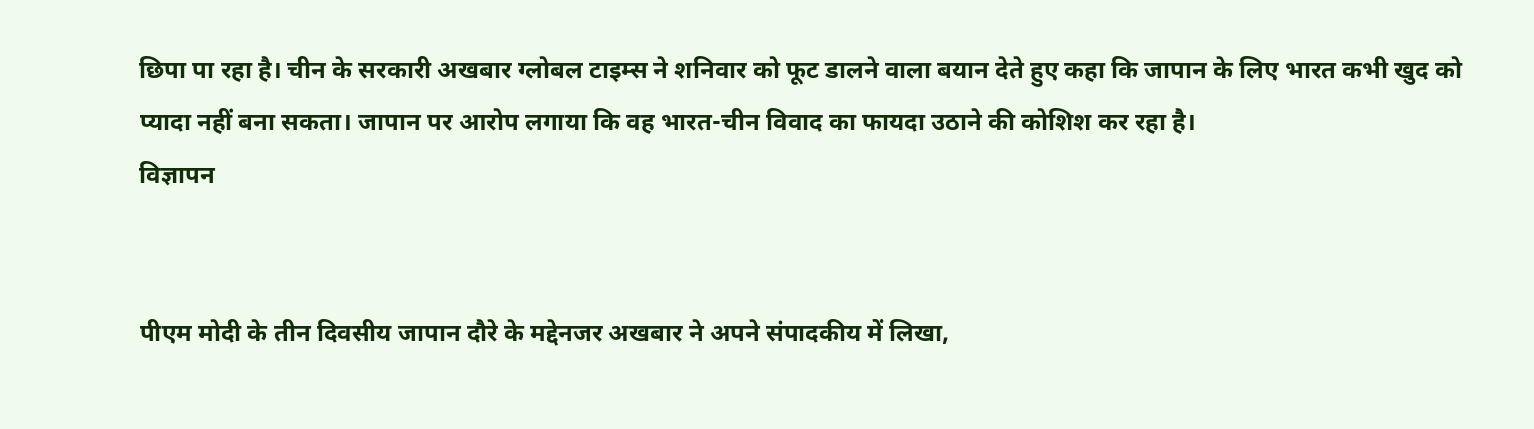छिपा पा रहा है। चीन के सरकारी अखबार ग्लोबल टाइम्स ने शनिवार को फूट डालने वाला बयान देते हुए कहा कि जापान के लिए भारत कभी खुद को प्यादा नहीं बना सकता। जापान पर आरोप लगाया कि वह भारत-चीन विवाद का फायदा उठाने की कोशिश कर रहा है।
विज्ञापन


पीएम मोदी के तीन दिवसीय जापान दौरे के मद्देनजर अखबार ने अपने संपादकीय में लिखा,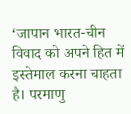‘जापान भारत-चीन विवाद को अपने हित में इस्तेमाल करना चाहता है। परमाणु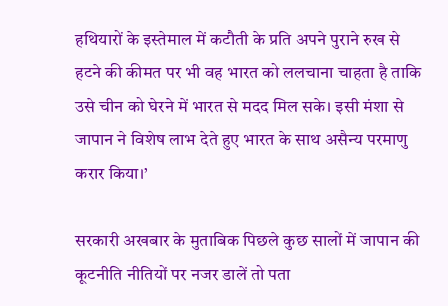हथियारों के इस्तेमाल में कटौती के प्रति अपने पुराने रुख से हटने की कीमत पर भी वह भारत को ललचाना चाहता है ताकि उसे चीन को घेरने में भारत से मदद मिल सके। इसी मंशा से जापान ने विशेष लाभ देते हुए भारत के साथ असैन्य परमाणु करार किया।’

सरकारी अखबार के मुताबिक पिछले कुछ सालों में जापान की कूटनीति नीतियों पर नजर डालें तो पता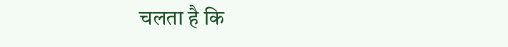चलता है कि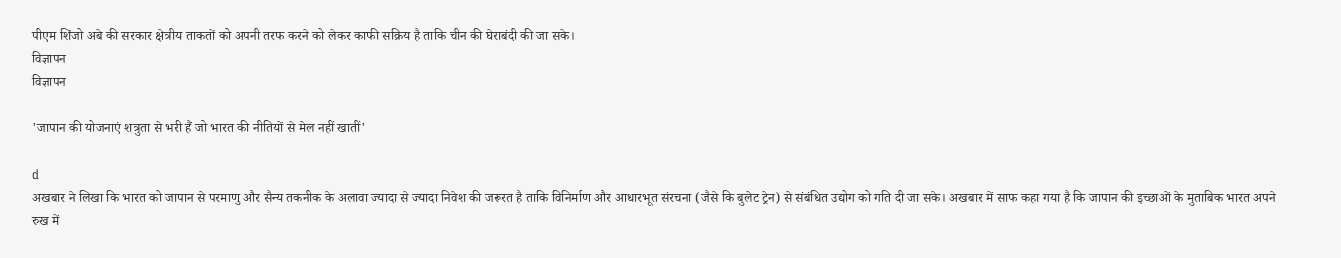पीएम शिंजो अबे की सरकार क्षेत्रीय ताकतों को अपनी तरफ करने को लेकर काफी सक्रिय है ताकि चीन की घेराबंदी की जा सके।
विज्ञापन
विज्ञापन

'जापान की योजनाएं शत्रुता से भरी हैं जो भारत की नीतियों से मेल नहीं खातीं'

d
अखबार ने लिखा कि भारत को जापान से परमाणु और सैन्य तकनीक के अलावा ज्यादा से ज्यादा निवेश की जरूरत है ताकि विनिर्माण और आधारभूत संरचना (जैसे कि बुलेट ट्रेन) से संबंधित उद्योग को गति दी जा सके। अखबार में साफ कहा गया है कि जापान की इच्छाओं के मुताबिक भारत अपने रुख में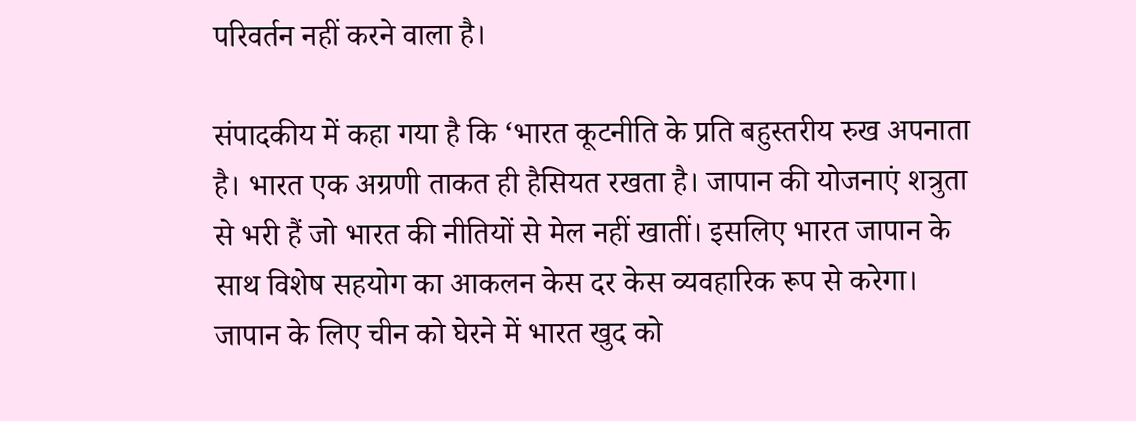परिवर्तन नहीं करने वाला है।

संपादकीय में कहा गया है कि ‘भारत कूटनीति के प्रति बहुस्तरीय रुख अपनाता है। भारत एक अग्रणी ताकत ही हैसियत रखता है। जापान की योजनाएं शत्रुता से भरी हैं जो भारत की नीतियों से मेल नहीं खातीं। इसलिए भारत जापान के साथ विशेष सहयोग का आकलन केस दर केस व्यवहारिक रूप से करेगा। जापान के लिए चीन को घेरने में भारत खुद को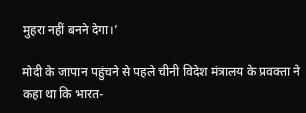मुहरा नहीं बनने देगा।’

मोदी के जापान पहुंचने से पहले चीनी विदेश मंत्रालय के प्रवक्ता ने कहा था कि भारत-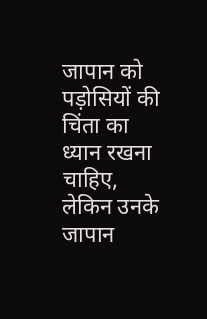जापान को पड़ोसियों की चिंता का ध्यान रखना चाहिए, लेकिन उनके जापान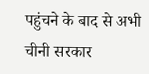पहुंचने के बाद से अभी चीनी सरकार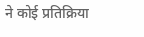ने कोई प्रतिक्रिया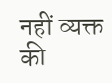नहीं व्यक्त की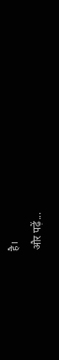है।
और पढ़ें...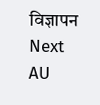विज्ञापन
Next
AU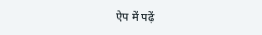ऐप में पढ़ें